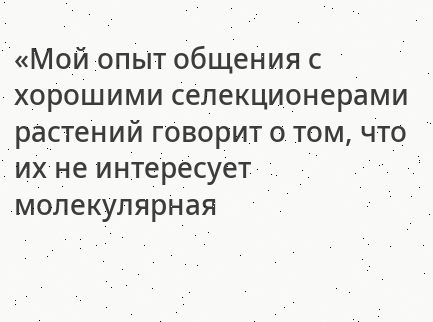«Мой опыт общения с хорошими селекционерами растений говорит о том, что их не интересует молекулярная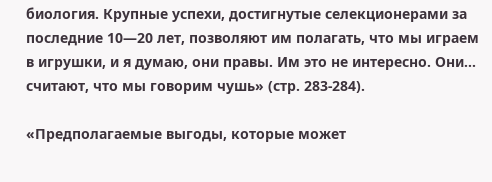биология. Крупные успехи, достигнутые селекционерами за последние 10—20 лет, позволяют им полагать, что мы играем в игрушки, и я думаю, они правы. Им это не интересно. Они... считают, что мы говорим чушь» (стр. 283-284).

«Предполагаемые выгоды, которые может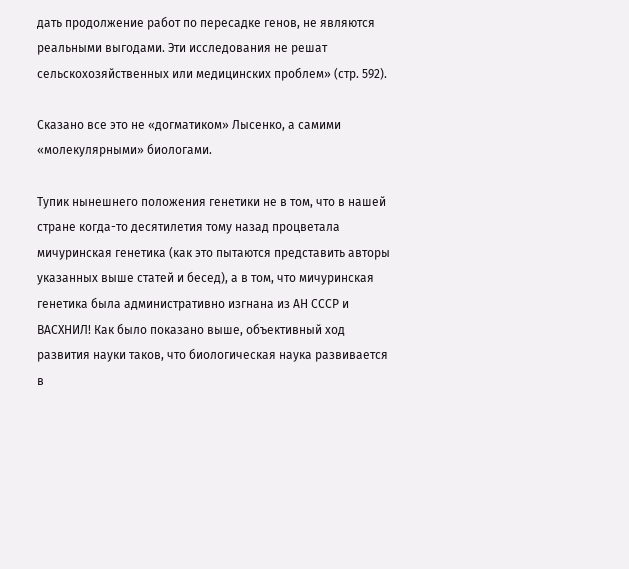дать продолжение работ по пересадке генов, не являются реальными выгодами. Эти исследования не решат сельскохозяйственных или медицинских проблем» (стр. 592).

Сказано все это не «догматиком» Лысенко, а самими «молекулярными» биологами.

Тупик нынешнего положения генетики не в том, что в нашей стране когда-то десятилетия тому назад процветала мичуринская генетика (как это пытаются представить авторы указанных выше статей и бесед), а в том, что мичуринская генетика была административно изгнана из АН СССР и ВАСХНИЛ! Как было показано выше, объективный ход развития науки таков, что биологическая наука развивается в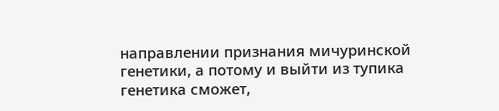направлении признания мичуринской генетики, а потому и выйти из тупика генетика сможет,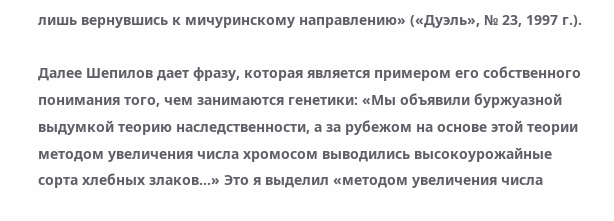лишь вернувшись к мичуринскому направлению» («Дуэль», № 23, 1997 г.).

Далее Шепилов дает фразу, которая является примером его собственного понимания того, чем занимаются генетики: «Мы объявили буржуазной выдумкой теорию наследственности, а за рубежом на основе этой теории методом увеличения числа хромосом выводились высокоурожайные сорта хлебных злаков...» Это я выделил «методом увеличения числа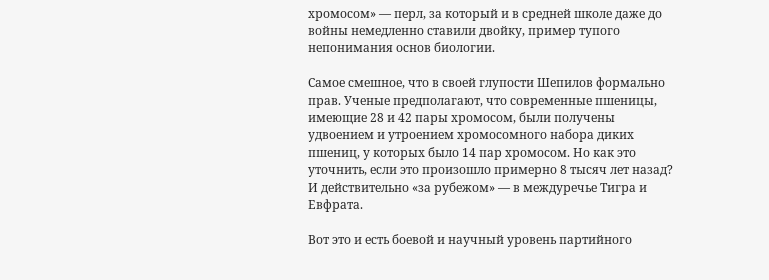хромосом» — перл, за который и в средней школе даже до войны немедленно ставили двойку, пример тупого непонимания основ биологии.

Самое смешное, что в своей глупости Шепилов формально прав. Ученые предполагают, что современные пшеницы, имеющие 28 и 42 пары хромосом, были получены удвоением и утроением хромосомного набора диких пшениц, у которых было 14 пар хромосом. Но как это уточнить, если это произошло примерно 8 тысяч лет назад? И действительно «за рубежом» — в междуречье Тигра и Евфрата.

Вот это и есть боевой и научный уровень партийного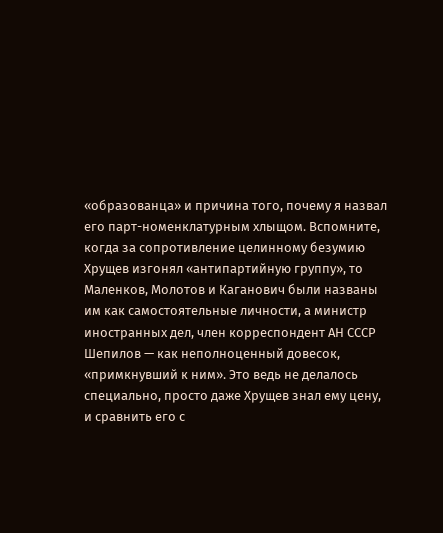«образованца» и причина того, почему я назвал его парт-номенклатурным хлыщом. Вспомните, когда за сопротивление целинному безумию Хрущев изгонял «антипартийную группу», то Маленков, Молотов и Каганович были названы им как самостоятельные личности, а министр иностранных дел, член корреспондент АН СССР Шепилов — как неполноценный довесок, «примкнувший к ним». Это ведь не делалось специально, просто даже Хрущев знал ему цену, и сравнить его с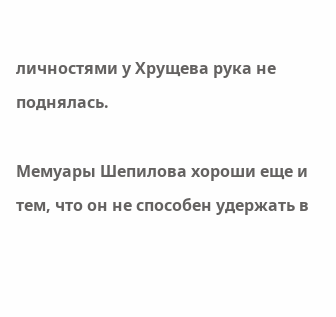личностями у Хрущева рука не поднялась.

Мемуары Шепилова хороши еще и тем, что он не способен удержать в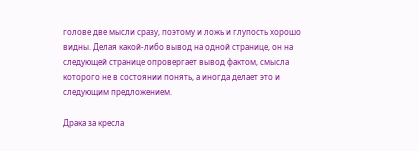голове две мысли сразу, поэтому и ложь и глупость хорошо видны. Делая какой-либо вывод на одной странице, он на следующей странице опровергает вывод фактом, смысла которого не в состоянии понять, а иногда делает это и следующим предложением.

Драка за кресла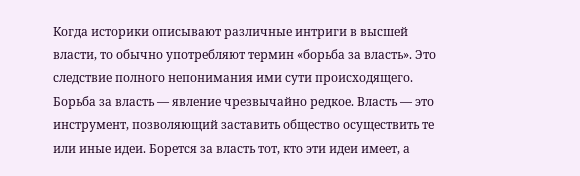Когда историки описывают различные интриги в высшей власти, то обычно употребляют термин «борьба за власть». Это следствие полного непонимания ими сути происходящего. Борьба за власть — явление чрезвычайно редкое. Власть — это инструмент, позволяющий заставить общество осуществить те или иные идеи. Борется за власть тот, кто эти идеи имеет, а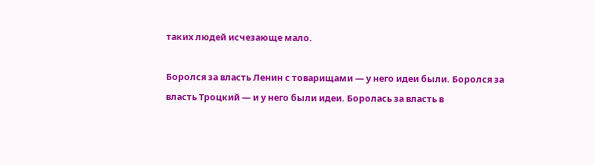таких людей исчезающе мало.

Боролся за власть Ленин с товарищами — у него идеи были. Боролся за власть Троцкий — и у него были идеи. Боролась за власть в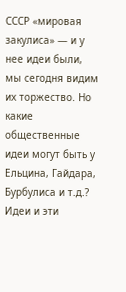СССР «мировая закулиса» — и у нее идеи были, мы сегодня видим их торжество. Но какие общественные идеи могут быть у Ельцина, Гайдара, Бурбулиса и т.д.? Идеи и эти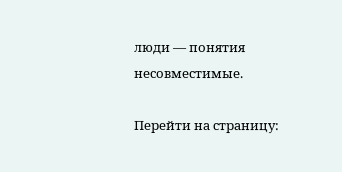люди — понятия несовместимые.

Перейти на страницу: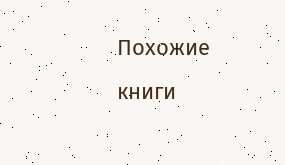Похожие книги